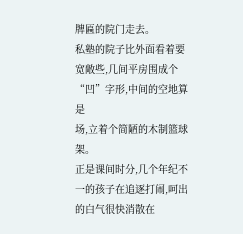牌匾的院门走去。
私塾的院子比外面看着要宽敞些,几间平房围成个“凹”字形,中间的空地算是
场,立着个简陋的木制篮球架。
正是课间时分,几个年纪不一的孩子在追逐打闹,呵出的白气很快消散在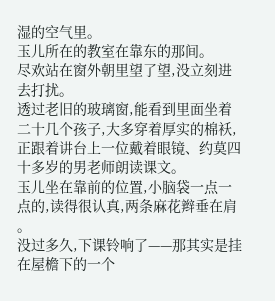湿的空气里。
玉儿所在的教室在靠东的那间。
尽欢站在窗外朝里望了望,没立刻进去打扰。
透过老旧的玻璃窗,能看到里面坐着二十几个孩子,大多穿着厚实的棉袄,正跟着讲台上一位戴着眼镜、约莫四十多岁的男老师朗读课文。
玉儿坐在靠前的位置,小脑袋一点一点的,读得很认真,两条麻花辫垂在肩
。
没过多久,下课铃响了——那其实是挂在屋檐下的一个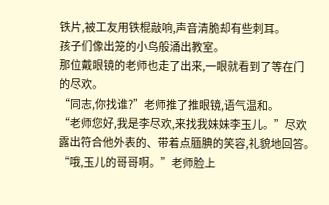铁片,被工友用铁棍敲响,声音清脆却有些刺耳。
孩子们像出笼的小鸟般涌出教室。
那位戴眼镜的老师也走了出来,一眼就看到了等在门
的尽欢。
“同志,你找谁?”老师推了推眼镜,语气温和。
“老师您好,我是李尽欢,来找我妹妹李玉儿。”尽欢露出符合他外表的、带着点腼腆的笑容,礼貌地回答。
“哦,玉儿的哥哥啊。”老师脸上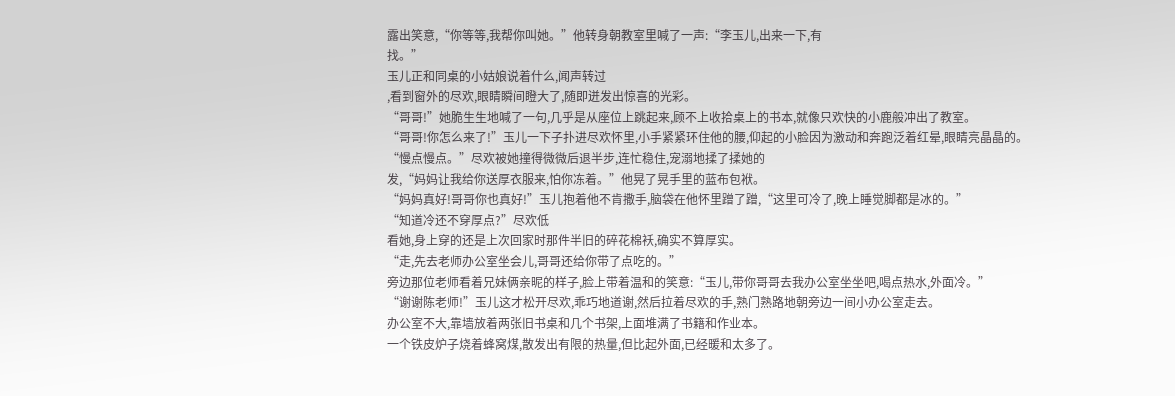露出笑意,“你等等,我帮你叫她。”他转身朝教室里喊了一声:“李玉儿,出来一下,有
找。”
玉儿正和同桌的小姑娘说着什么,闻声转过
,看到窗外的尽欢,眼睛瞬间瞪大了,随即迸发出惊喜的光彩。
“哥哥!”她脆生生地喊了一句,几乎是从座位上跳起来,顾不上收拾桌上的书本,就像只欢快的小鹿般冲出了教室。
“哥哥!你怎么来了!”玉儿一下子扑进尽欢怀里,小手紧紧环住他的腰,仰起的小脸因为激动和奔跑泛着红晕,眼睛亮晶晶的。
“慢点慢点。”尽欢被她撞得微微后退半步,连忙稳住,宠溺地揉了揉她的
发,“妈妈让我给你送厚衣服来,怕你冻着。”他晃了晃手里的蓝布包袱。
“妈妈真好!哥哥你也真好!”玉儿抱着他不肯撒手,脑袋在他怀里蹭了蹭,“这里可冷了,晚上睡觉脚都是冰的。”
“知道冷还不穿厚点?”尽欢低
看她,身上穿的还是上次回家时那件半旧的碎花棉袄,确实不算厚实。
“走,先去老师办公室坐会儿,哥哥还给你带了点吃的。”
旁边那位老师看着兄妹俩亲昵的样子,脸上带着温和的笑意:“玉儿,带你哥哥去我办公室坐坐吧,喝点热水,外面冷。”
“谢谢陈老师!”玉儿这才松开尽欢,乖巧地道谢,然后拉着尽欢的手,熟门熟路地朝旁边一间小办公室走去。
办公室不大,靠墙放着两张旧书桌和几个书架,上面堆满了书籍和作业本。
一个铁皮炉子烧着蜂窝煤,散发出有限的热量,但比起外面,已经暖和太多了。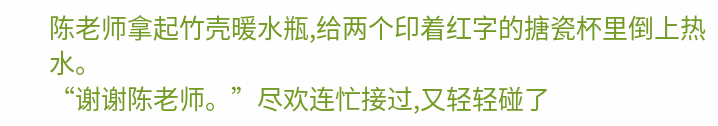陈老师拿起竹壳暖水瓶,给两个印着红字的搪瓷杯里倒上热水。
“谢谢陈老师。”尽欢连忙接过,又轻轻碰了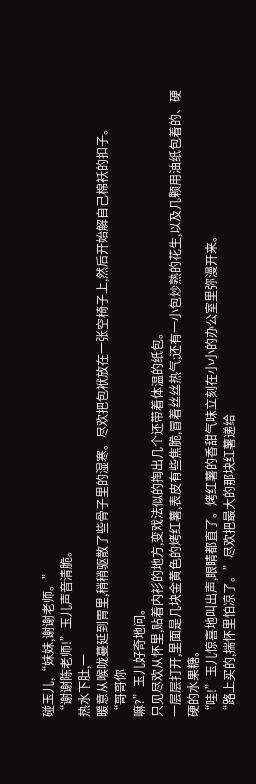碰玉儿,“妹妹,谢谢老师。”
“谢谢陈老师!”玉儿声音清脆。
热水下肚,一
暖意从喉咙蔓延到胃里,稍稍驱散了些骨子里的湿寒。尽欢把包袱放在一张空椅子上,然后开始解自己棉袄的扣子。
“哥哥你
嘛?”玉儿好奇地问。
只见尽欢从怀里,贴着内衫的地方,变戏法似的掏出几个还带着体温的纸包。
一层层打开,里面是几块金黄色的烤红薯,表皮有些焦脆,冒着丝丝热气;还有一小包炒熟的花生,以及几颗用油纸包着的、硬硬的水果糖。
“哇!”玉儿惊喜地叫出声,眼睛都直了。烤红薯的香甜气味立刻在小小的办公室里弥漫开来。
“路上买的,揣怀里怕凉了。”尽欢把最大的那块红薯递给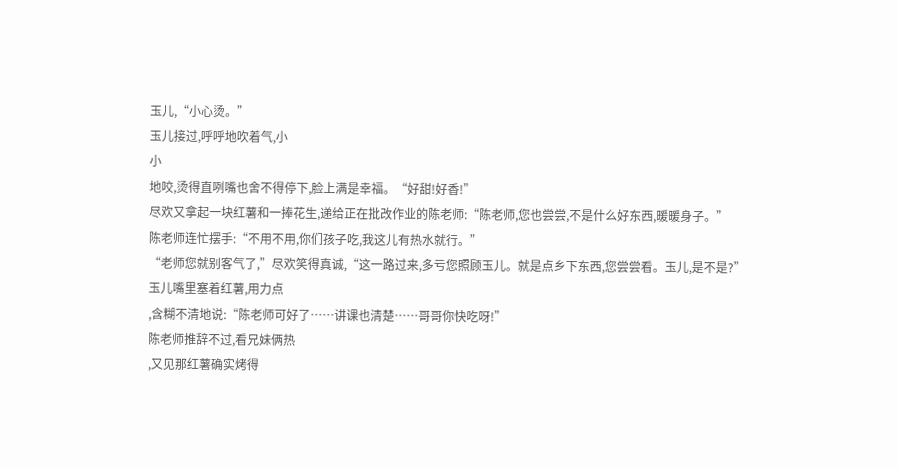玉儿,“小心烫。”
玉儿接过,呼呼地吹着气,小
小
地咬,烫得直咧嘴也舍不得停下,脸上满是幸福。“好甜!好香!”
尽欢又拿起一块红薯和一捧花生,递给正在批改作业的陈老师:“陈老师,您也尝尝,不是什么好东西,暖暖身子。”
陈老师连忙摆手:“不用不用,你们孩子吃,我这儿有热水就行。”
“老师您就别客气了,”尽欢笑得真诚,“这一路过来,多亏您照顾玉儿。就是点乡下东西,您尝尝看。玉儿,是不是?”
玉儿嘴里塞着红薯,用力点
,含糊不清地说:“陈老师可好了……讲课也清楚……哥哥你快吃呀!”
陈老师推辞不过,看兄妹俩热
,又见那红薯确实烤得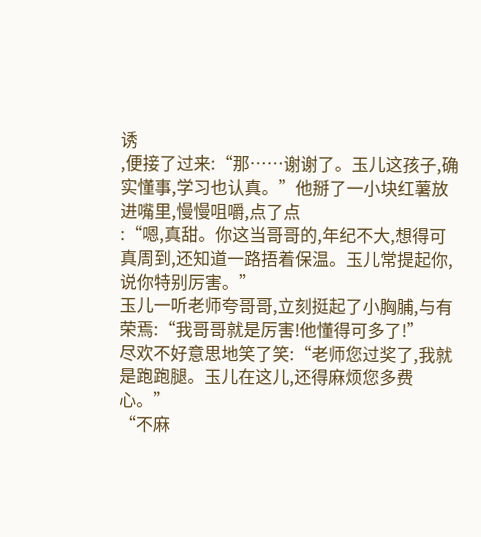诱
,便接了过来:“那……谢谢了。玉儿这孩子,确实懂事,学习也认真。”他掰了一小块红薯放进嘴里,慢慢咀嚼,点了点
:“嗯,真甜。你这当哥哥的,年纪不大,想得可真周到,还知道一路捂着保温。玉儿常提起你,说你特别厉害。”
玉儿一听老师夸哥哥,立刻挺起了小胸脯,与有荣焉:“我哥哥就是厉害!他懂得可多了!”
尽欢不好意思地笑了笑:“老师您过奖了,我就是跑跑腿。玉儿在这儿,还得麻烦您多费心。”
“不麻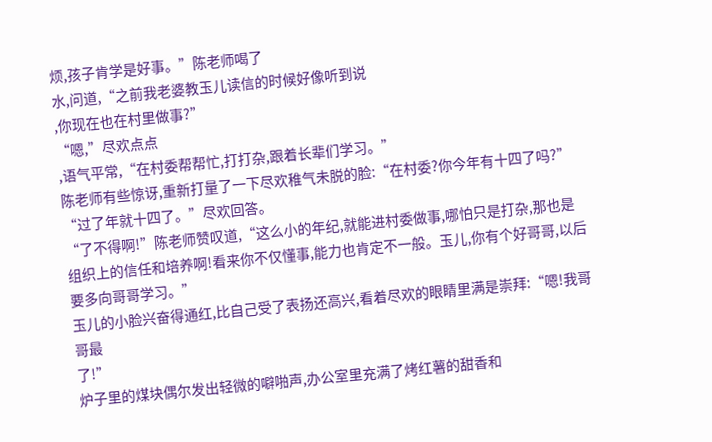烦,孩子肯学是好事。”陈老师喝了
水,问道,“之前我老婆教玉儿读信的时候好像听到说
,你现在也在村里做事?”
“嗯,”尽欢点点
,语气平常,“在村委帮帮忙,打打杂,跟着长辈们学习。”
陈老师有些惊讶,重新打量了一下尽欢稚气未脱的脸:“在村委?你今年有十四了吗?”
“过了年就十四了。”尽欢回答。
“了不得啊!”陈老师赞叹道,“这么小的年纪,就能进村委做事,哪怕只是打杂,那也是组织上的信任和培养啊!看来你不仅懂事,能力也肯定不一般。玉儿,你有个好哥哥,以后要多向哥哥学习。”
玉儿的小脸兴奋得通红,比自己受了表扬还高兴,看着尽欢的眼睛里满是崇拜:“嗯!我哥哥最
了!”
炉子里的煤块偶尔发出轻微的噼啪声,办公室里充满了烤红薯的甜香和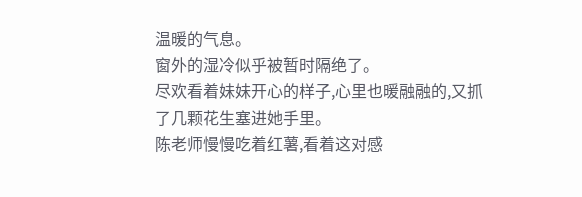温暖的气息。
窗外的湿冷似乎被暂时隔绝了。
尽欢看着妹妹开心的样子,心里也暖融融的,又抓了几颗花生塞进她手里。
陈老师慢慢吃着红薯,看着这对感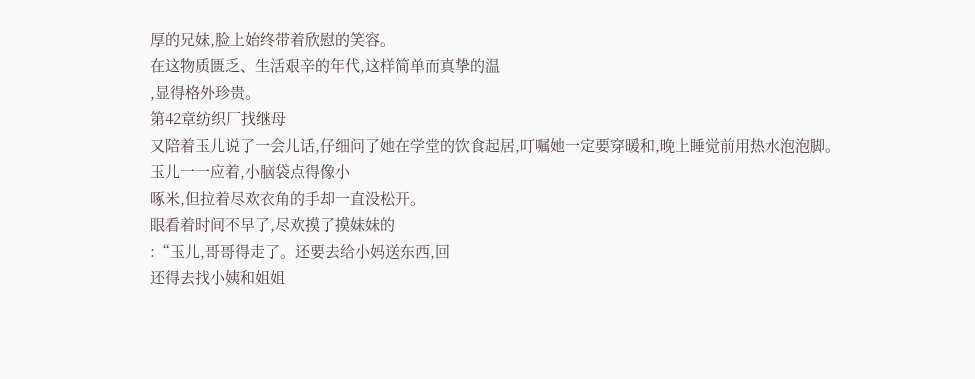厚的兄妹,脸上始终带着欣慰的笑容。
在这物质匮乏、生活艰辛的年代,这样简单而真挚的温
,显得格外珍贵。
第42章纺织厂找继母
又陪着玉儿说了一会儿话,仔细问了她在学堂的饮食起居,叮嘱她一定要穿暖和,晚上睡觉前用热水泡泡脚。
玉儿一一应着,小脑袋点得像小
啄米,但拉着尽欢衣角的手却一直没松开。
眼看着时间不早了,尽欢摸了摸妹妹的
:“玉儿,哥哥得走了。还要去给小妈送东西,回
还得去找小姨和姐姐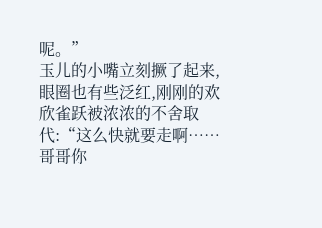呢。”
玉儿的小嘴立刻撅了起来,眼圈也有些泛红,刚刚的欢欣雀跃被浓浓的不舍取代:“这么快就要走啊……哥哥你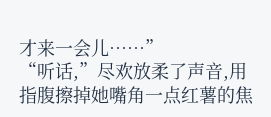才来一会儿……”
“听话,”尽欢放柔了声音,用指腹擦掉她嘴角一点红薯的焦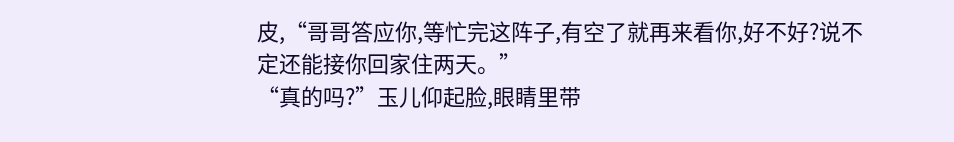皮,“哥哥答应你,等忙完这阵子,有空了就再来看你,好不好?说不定还能接你回家住两天。”
“真的吗?”玉儿仰起脸,眼睛里带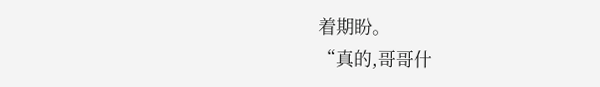着期盼。
“真的,哥哥什